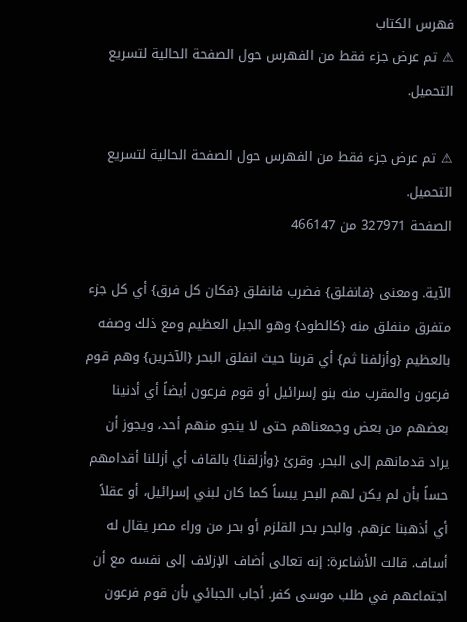فهرس الكتاب
⚠ تم عرض جزء فقط من الفهرس حول الصفحة الحالية لتسريع التحميل.

⚠ تم عرض جزء فقط من الفهرس حول الصفحة الحالية لتسريع التحميل.
الصفحة 327971 من 466147

الآية. ومعنى {فانفلق} فضرب فانفلق {فكان كل فرق} أي كل جزء متفرق منفلق منه {كالطود} وهو الجبل العظيم ومع ذلك وصفه بالعظيم {وأزلفنا ثم} أي قربنا حيث انفلق البحر {الآخرين} وهم قوم فرعون والمقرب منه بنو إسرائيل أو قوم فرعون أيضاً أي أدنينا بعضهم من بعض وجمعناهم حتى لا ينجو منهم أحد، ويجوز أن يراد قدمانهم إلى البحر. وقرئ {وأزلقنا} بالقاف أي أزللنا أقدامهم حساً بأن لم يكن لهم البحر يبساً كما كان لبني إسرائيل، أو عقلاً أي أذهبنا عزهم. والبحر بحر القلزم أو بحر من وراء مصر يقال له أساف. قالت الأشاعرة: إنه تعالى أضاف الإزلاف إلى نفسه مع أن اجتماعهم في طلب موسى كفر. أجاب الجبائي بأن قوم فرعون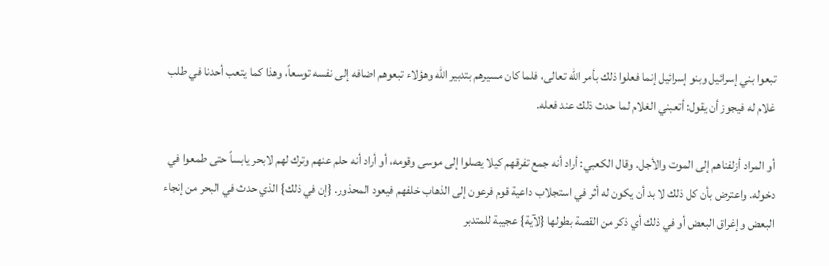تبعوا بني إسرائيل وبنو إسرائيل إنما فعلوا ذلك بأمر الله تعالى، فلما كان مسيرهم بتدبير الله وهؤلاء تبعوهم اضافه إلى نفسه توسعاً، وهذا كما يتعب أحدنا في طلب غلام له فيجوز أن يقول: أتعبني الغلام لما حدث ذلك عند فعله.

أو المراد أزلفناهم إلى الموت والأجل. وقال الكعبي: أراد أنه جمع تفرقهم كيلا يصلوا إلى موسى وقومه، أو أراد أنه حلم عنهم وترك لهم لابحر يابساً حتى طمعوا في دخوله. واعترض بأن كل ذلك لا بد أن يكون له أثر في استجلاب داعية قوم فرعون إلى الذهاب خلفهم فيعود المحذور. {إن في ذلك} الذي حدث في البحر من إنجاء البعض وإغراق البعض أو في ذلك أي ذكر من القصة بطولها {لآية} عجيبة للمتدبر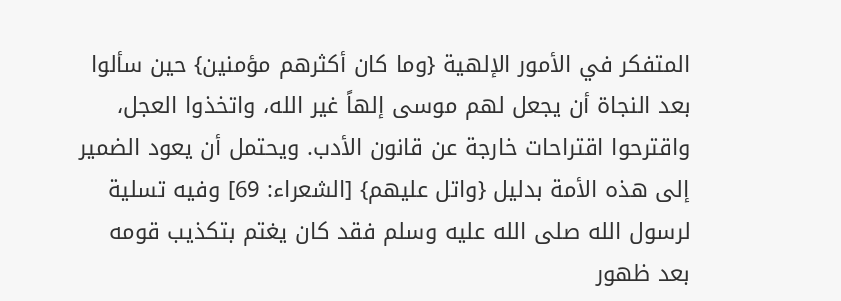المتفكر في الأمور الإلهية {وما كان أكثرهم مؤمنين} حين سألوا بعد النجاة أن يجعل لهم موسى إلهاً غير الله، واتخذوا العجل، واقترحوا اقتراحات خارجة عن قانون الأدب. ويحتمل أن يعود الضمير إلى هذه الأمة بدليل {واتل عليهم} [الشعراء: 69] وفيه تسلية لرسول الله صلى الله عليه وسلم فقد كان يغتم بتكذيب قومه بعد ظهور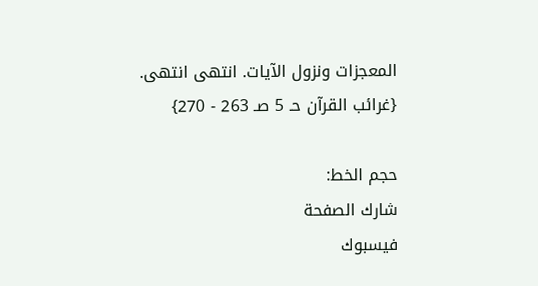المعجزات ونزول الآيات. انتهى انتهى. {غرائب القرآن حـ 5 صـ 263 - 270}

حجم الخط:
شارك الصفحة
فيسبوك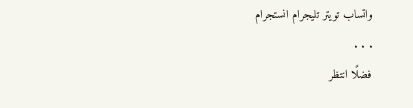واتساب تويتر تليجرام انستجرام
. . .
فضلًا انتظر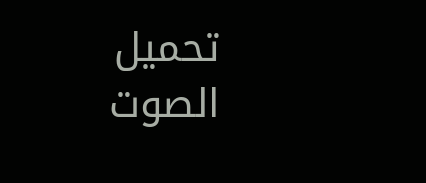تحميل الصوت